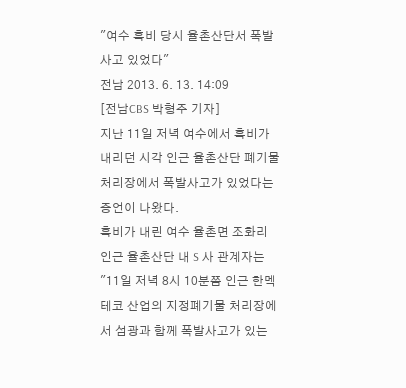"여수 흑비 당시 율촌산단서 폭발 사고 있었다"
전남 2013. 6. 13. 14:09
[전남CBS 박형주 기자]
지난 11일 저녁 여수에서 흑비가 내리던 시각 인근 율촌산단 폐기물처리장에서 폭발사고가 있었다는 증언이 나왔다.
흑비가 내린 여수 율촌면 조화리 인근 율촌산단 내 S 사 관계자는 "11일 저녁 8시 10분쯤 인근 한멕테코 산업의 지정폐기물 처리장에서 섬광과 함께 폭발사고가 있는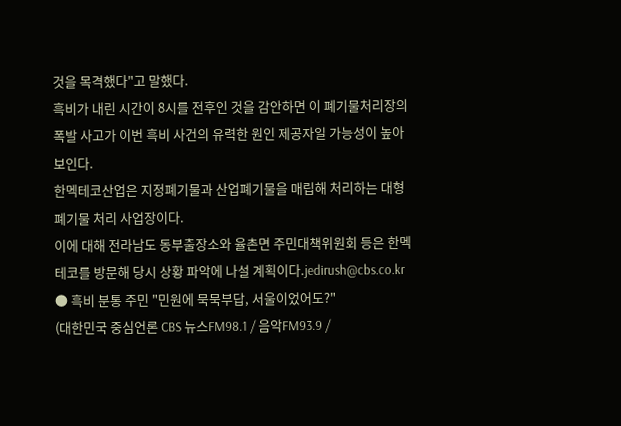것을 목격했다"고 말했다.
흑비가 내린 시간이 8시를 전후인 것을 감안하면 이 폐기물처리장의 폭발 사고가 이번 흑비 사건의 유력한 원인 제공자일 가능성이 높아 보인다.
한멕테코산업은 지정폐기물과 산업폐기물을 매립해 처리하는 대형 폐기물 처리 사업장이다.
이에 대해 전라남도 동부출장소와 율촌면 주민대책위원회 등은 한멕테코를 방문해 당시 상황 파악에 나설 계획이다.jedirush@cbs.co.kr
● 흑비 분통 주민 "민원에 묵묵부답, 서울이었어도?"
(대한민국 중심언론 CBS 뉴스FM98.1 / 음악FM93.9 /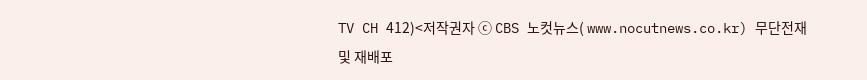TV CH 412)<저작권자 ⓒ CBS 노컷뉴스( www.nocutnews.co.kr) 무단전재 및 재배포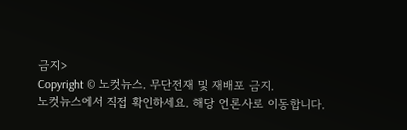금지>
Copyright © 노컷뉴스. 무단전재 및 재배포 금지.
노컷뉴스에서 직접 확인하세요. 해당 언론사로 이동합니다.